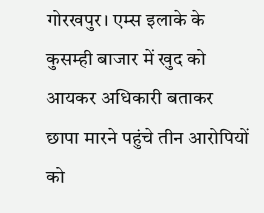गोरखपुर। एम्स इलाके के कुसम्ही बाजार में खुद को आयकर अधिकारी बताकर छापा मारने पहुंचे तीन आरोपियों को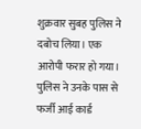शुक्रवार सुबह पुलिस ने दबोच लिया। एक आरोपी फरार हो गया। पुलिस ने उनके पास से फर्जी आई कार्ड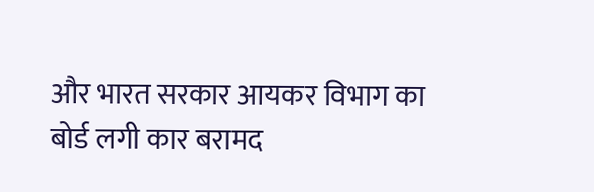और भारत सरकार आयकर विभाग का बोर्ड लगी कार बरामद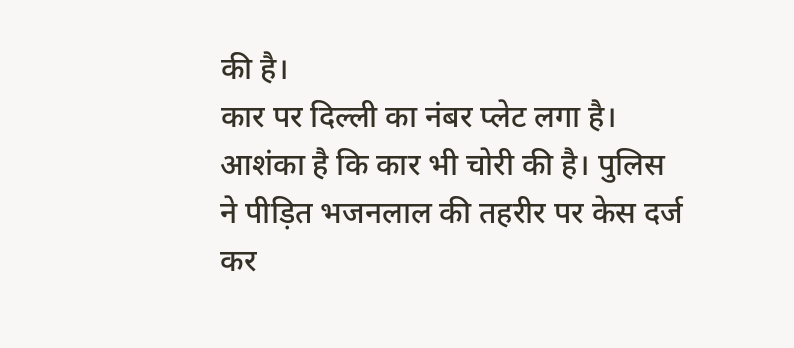की है।
कार पर दिल्ली का नंबर प्लेट लगा है। आशंका है कि कार भी चोरी की है। पुलिस ने पीड़ित भजनलाल की तहरीर पर केस दर्ज कर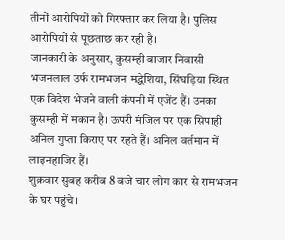तीनों आरोपियों को गिरफ्तार कर लिया है। पुलिस आरोपियों से पूछताछ कर रही है।
जानकारी के अनुसार, कुसम्ही बाजार निवासी भजनलाल उर्फ रामभजन मद्धेशिया, सिंघड़िया स्थित एक विदेश भेजने वाली कंपनी में एजेंट हैं। उनका कुसम्ही में मकान है। ऊपरी मंजिल पर एक सिपाही अनिल गुप्ता किराए पर रहते हैं। अनिल वर्तमान में लाइनहाजिर हैं।
शुक्रवार सुबह करीब 8 बजे चार लोग कार से रामभजन के घर पहुंचे।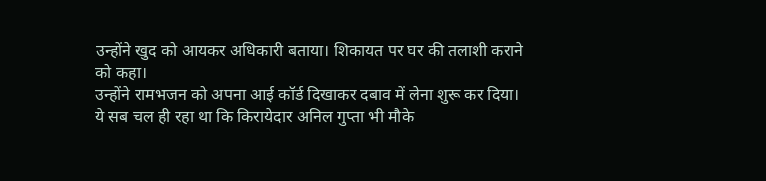उन्होंने खुद को आयकर अधिकारी बताया। शिकायत पर घर की तलाशी कराने को कहा।
उन्होंने रामभजन को अपना आई कॉर्ड दिखाकर दबाव में लेना शुरू कर दिया। ये सब चल ही रहा था कि किरायेदार अनिल गुप्ता भी मौके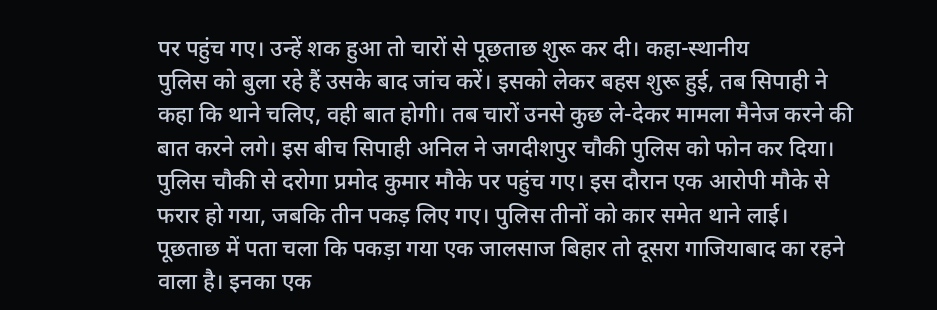पर पहुंच गए। उन्हें शक हुआ तो चारों से पूछताछ शुरू कर दी। कहा-स्थानीय
पुलिस को बुला रहे हैं उसके बाद जांच करें। इसको लेकर बहस शुरू हुई, तब सिपाही ने कहा कि थाने चलिए, वही बात होगी। तब चारों उनसे कुछ ले-देकर मामला मैनेज करने की बात करने लगे। इस बीच सिपाही अनिल ने जगदीशपुर चौकी पुलिस को फोन कर दिया।
पुलिस चौकी से दरोगा प्रमोद कुमार मौके पर पहुंच गए। इस दौरान एक आरोपी मौके से फरार हो गया, जबकि तीन पकड़ लिए गए। पुलिस तीनों को कार समेत थाने लाई। पूछताछ में पता चला कि पकड़ा गया एक जालसाज बिहार तो दूसरा गाजियाबाद का रहने वाला है। इनका एक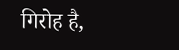गिरोह है,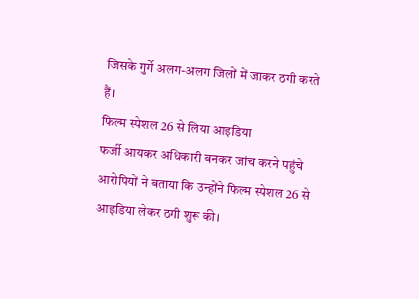जिसके गुर्गे अलग-अलग जिलों में जाकर ठगी करते हैं।
फिल्म स्पेशल 26 से लिया आइडिया
फर्जी आयकर अधिकारी बनकर जांच करने पहुंचे आरोपियों ने बताया कि उन्होंने फिल्म स्पेशल 26 से आइडिया लेकर ठगी शुरू की।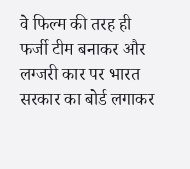वे फिल्म की तरह ही फर्जी टीम बनाकर और लग्जरी कार पर भारत सरकार का बोर्ड लगाकर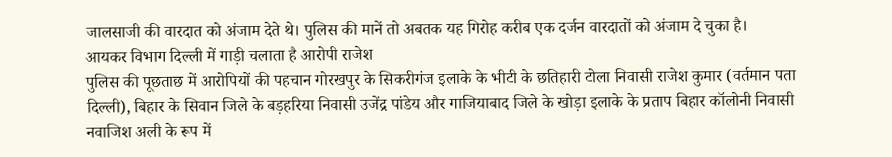जालसाजी की वारदात को अंजाम देते थे। पुलिस की मानें तो अबतक यह गिरोह करीब एक दर्जन वारदातों को अंजाम दे चुका है।
आयकर विभाग दिल्ली में गाड़ी चलाता है आरोपी राजेश
पुलिस की पूछताछ में आरोपियों की पहचान गोरखपुर के सिकरीगंज इलाके के भीटी के छतिहारी टोला निवासी राजेश कुमार (वर्तमान पता दिल्ली), बिहार के सिवान जिले के बड़हरिया निवासी उजेंद्र पांडेय और गाजियाबाद जिले के खोड़ा इलाके के प्रताप बिहार कॉलोनी निवासी नवाजिश अली के रूप में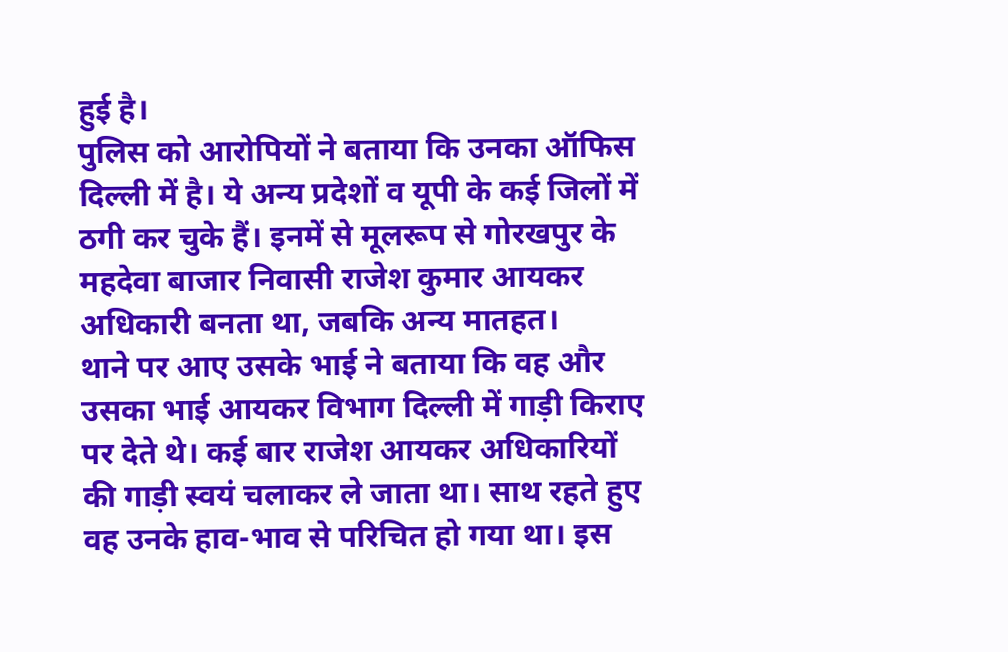हुई है।
पुलिस को आरोपियों ने बताया कि उनका ऑफिस दिल्ली में है। ये अन्य प्रदेशों व यूपी के कई जिलों में ठगी कर चुके हैं। इनमें से मूलरूप से गोरखपुर के महदेवा बाजार निवासी राजेश कुमार आयकर अधिकारी बनता था, जबकि अन्य मातहत।
थाने पर आए उसके भाई ने बताया कि वह और उसका भाई आयकर विभाग दिल्ली में गाड़ी किराए पर देते थे। कई बार राजेश आयकर अधिकारियों की गाड़ी स्वयं चलाकर ले जाता था। साथ रहते हुए वह उनके हाव-भाव से परिचित हो गया था। इस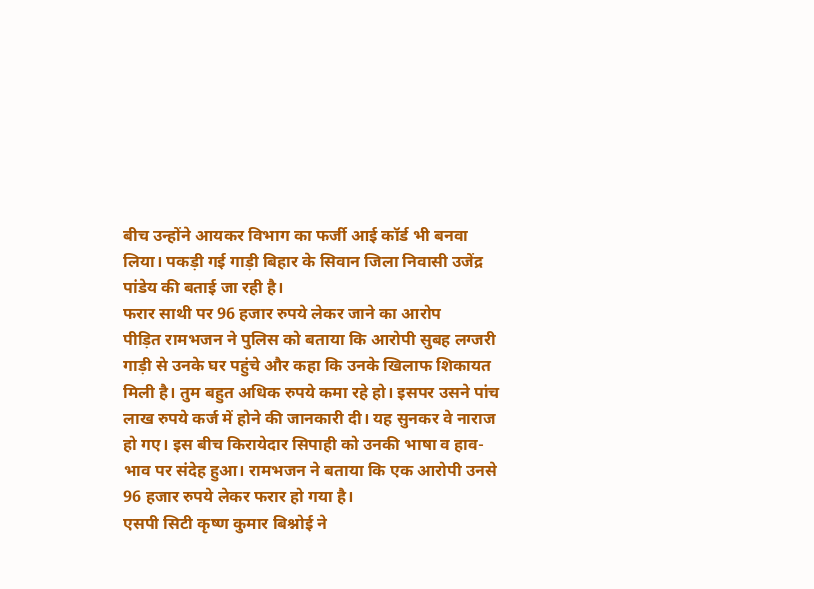बीच उन्होंने आयकर विभाग का फर्जी आई कॉर्ड भी बनवा लिया। पकड़ी गई गाड़ी बिहार के सिवान जिला निवासी उजेंद्र पांडेय की बताई जा रही है।
फरार साथी पर 96 हजार रुपये लेकर जाने का आरोप
पीड़ित रामभजन ने पुलिस को बताया कि आरोपी सुबह लग्जरी गाड़ी से उनके घर पहुंचे और कहा कि उनके खिलाफ शिकायत मिली है। तुम बहुत अधिक रुपये कमा रहे हो। इसपर उसने पांच लाख रुपये कर्ज में होने की जानकारी दी। यह सुनकर वे नाराज हो गए। इस बीच किरायेदार सिपाही को उनकी भाषा व हाव-भाव पर संदेह हुआ। रामभजन ने बताया कि एक आरोपी उनसे 96 हजार रुपये लेकर फरार हो गया है।
एसपी सिटी कृष्ण कुमार बिश्नोई ने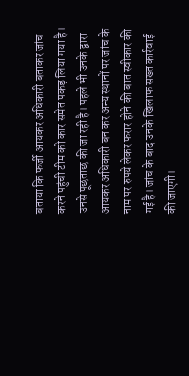बताया कि फर्जी आयकर अधिकारी बताकर जांच करने पहुंची टीम को कार समेत पकड़ लिया गया है। उनसे पूछताछ की जा रही है। पहले भी उनके द्वारा आयकर अधिकारी बन कर अन्य स्थानों पर जांच के नाम पर रुपये लेकर फरार होने की बात स्वीकार की गई है। जांच के बाद उनके खिलाफ सख्त कार्रवाई की जाएगी।